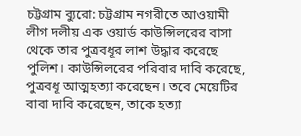চট্টগ্রাম ব্যুরো: চট্টগ্রাম নগরীতে আওয়ামী লীগ দলীয় এক ওয়ার্ড কাউন্সিলরের বাসা থেকে তার পুত্রবধূর লাশ উদ্ধার করেছে পুলিশ। কাউন্সিলরের পরিবার দাবি করেছে, পুত্রবধূ আত্মহত্যা করেছেন। তবে মেয়েটির বাবা দাবি করেছেন, তাকে হত্যা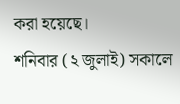করা হয়েছে।
শনিবার (২ জুলাই) সকালে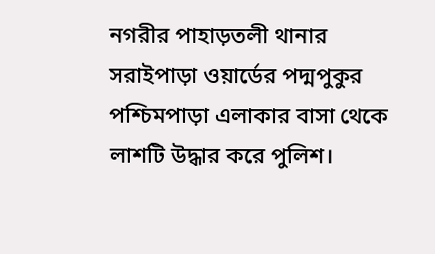নগরীর পাহাড়তলী থানার সরাইপাড়া ওয়ার্ডের পদ্মপুকুর পশ্চিমপাড়া এলাকার বাসা থেকে লাশটি উদ্ধার করে পুলিশ।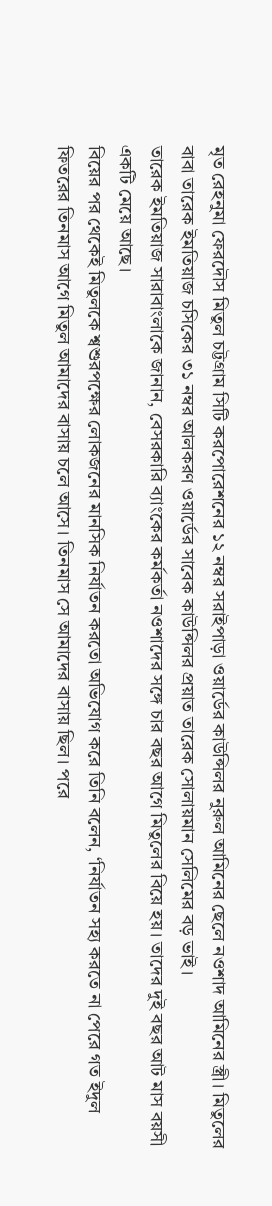মৃত রেহনুমা ফেরদৌস মিতুল চট্টগ্রাম সিটি করপোরেশনের ১২ নম্বর সরাইপাড়া ওয়ার্ডের কাউন্সিলর নুরুল আমিনের ছেলে নওশাদ আমিনের স্ত্রী। মিতুলের বাবা তারেক ইমতিয়াজ চসিকের ৩১ নম্বর আলকরণ ওয়ার্ডের সাবেক কাউন্সিলর প্রয়াত তারেক সোলায়মান সেলিমের বড় ভাই।
তারেক ইমতিয়াজ সারাবাংলাকে জানান, বেসরকারি ব্যাংকের কর্মকর্তা নওশাদের সঙ্গে চার বছর আগে মিতুলের বিয়ে হয়। তাদের দুই বছর আট মাস বয়সী একটি মেয়ে আছে।
বিয়ের পর থেকেই মিতুলকে শ্বশুরপক্ষের লোকজনের মানসিক নির্যাতন করতো অভিযোগ করে তিনি বলেন, ‘নির্যাতন সহ্য করতে না পেরে গত ইদুল ফিতরের তিনমাস আগে মিতুল আমাদের বাসায় চলে আসে। তিনমাস সে আমাদের বাসায় ছিল। পরে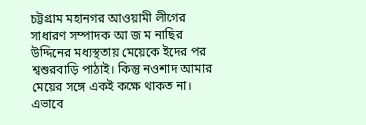চট্টগ্রাম মহানগর আওয়ামী লীগের সাধারণ সম্পাদক আ জ ম নাছির উদ্দিনের মধ্যস্থতায় মেয়েকে ইদের পর শ্বশুরবাড়ি পাঠাই। কিন্তু নওশাদ আমার মেয়ের সঙ্গে একই কক্ষে থাকত না। এভাবে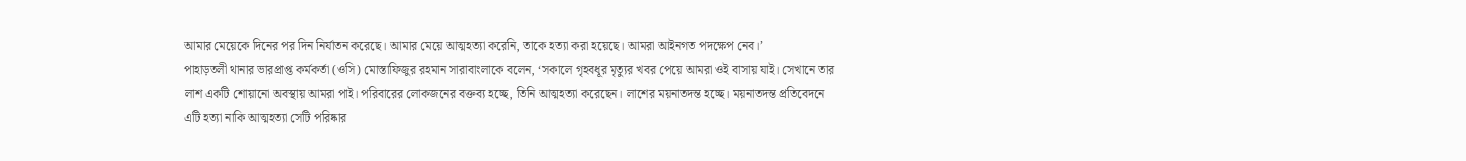আমার মেয়েকে দিনের পর দিন নির্যাতন করেছে। আমার মেয়ে আত্মহত্যা করেনি, তাকে হত্যা করা হয়েছে। আমরা আইনগত পদক্ষেপ নেব।’
পাহাড়তলী থানার ভারপ্রাপ্ত কর্মকর্তা (ওসি) মোস্তাফিজুর রহমান সারাবাংলাকে বলেন, ‘সকালে গৃহবধূর মৃত্যুর খবর পেয়ে আমরা ওই বাসায় যাই। সেখানে তার লাশ একটি শোয়ানো অবস্থায় আমরা পাই। পরিবারের লোকজনের বক্তব্য হচ্ছে, তিনি আত্মহত্যা করেছেন। লাশের ময়নাতদন্ত হচ্ছে। ময়নাতদন্ত প্রতিবেদনে এটি হত্যা নাকি আত্মহত্যা সেটি পরিষ্কার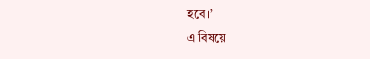হবে।’
এ বিষয়ে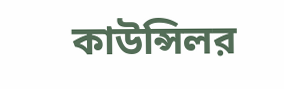কাউন্সিলর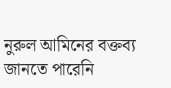নুরুল আমিনের বক্তব্য জানতে পারেনি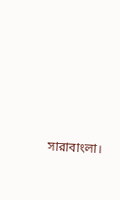সারাবাংলা।